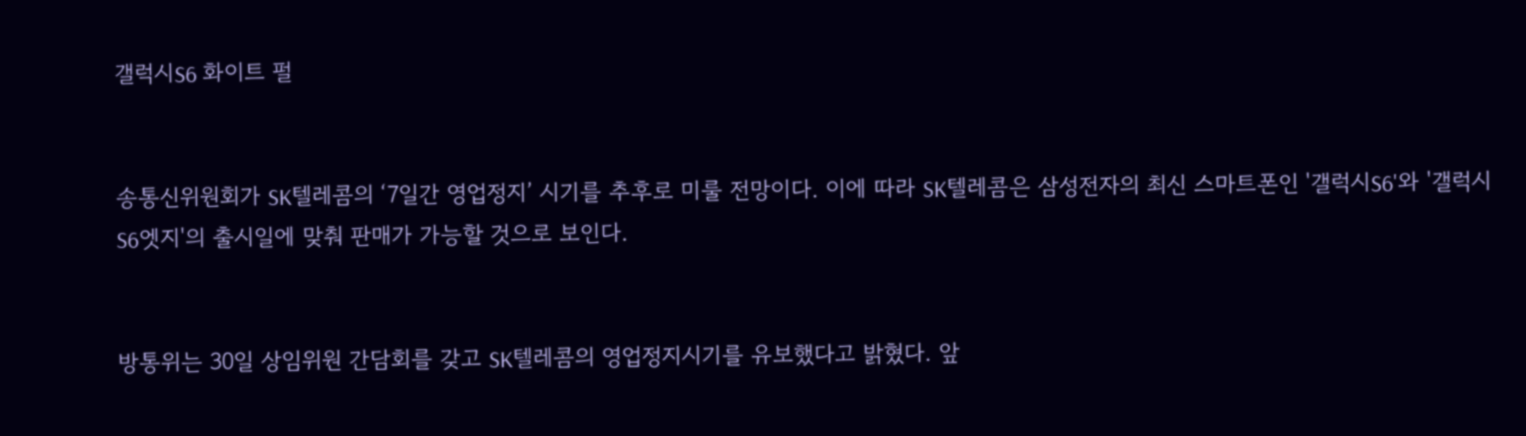갤럭시S6 화이트 펄


송통신위원회가 SK텔레콤의 ‘7일간 영업정지’ 시기를 추후로 미룰 전망이다. 이에 따라 SK텔레콤은 삼성전자의 최신 스마트폰인 '갤럭시S6'와 '갤럭시S6엣지'의 출시일에 맞춰 판매가 가능할 것으로 보인다.


방통위는 30일 상임위원 간담회를 갖고 SK텔레콤의 영업정지시기를 유보했다고 밝혔다. 앞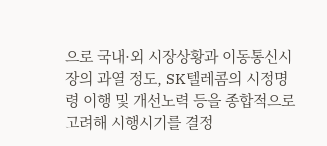으로 국내·외 시장상황과 이동통신시장의 과열 정도, SK텔레콤의 시정명령 이행 및 개선노력 등을 종합적으로 고려해 시행시기를 결정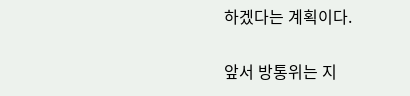하겠다는 계획이다.

앞서 방통위는 지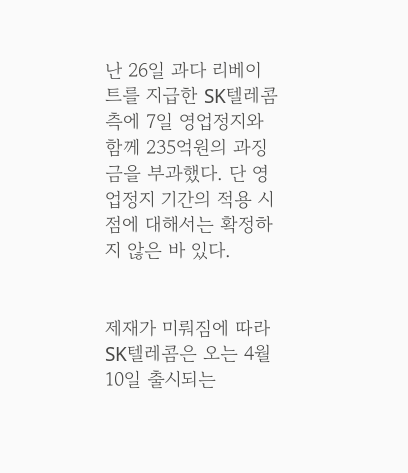난 26일 과다 리베이트를 지급한 SK텔레콤 측에 7일 영업정지와 함께 235억원의 과징금을 부과했다. 단 영업정지 기간의 적용 시점에 대해서는 확정하지 않은 바 있다.


제재가 미뤄짐에 따라 SK텔레콤은 오는 4월10일 출시되는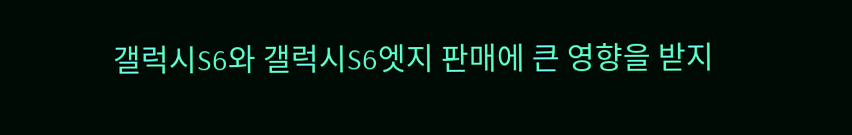갤럭시S6와 갤럭시S6엣지 판매에 큰 영향을 받지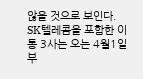않을 것으로 보인다. SK텔레콤을 포함한 이통 3사는 오는 4월1일부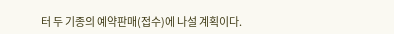터 두 기종의 예약판매(접수)에 나설 계획이다.